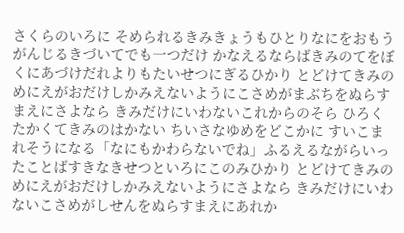さくらのいろに そめられるきみきょうもひとりなにをおもう がんじるきづいてでも一つだけ かなえるならばきみのてをぼくにあづけだれよりもたいせつにぎるひかり とどけてきみのめにえがおだけしかみえないようにこさめがまぶちをぬらすまえにさよなら きみだけにいわないこれからのそら ひろくたかくてきみのはかない ちいさなゆめをどこかに すいこまれそうになる「なにもかわらないでね」ふるえるながらいったことばすきなきせつといろにこのみひかり とどけてきみのめにえがおだけしかみえないようにさよなら きみだけにいわないこさめがしせんをぬらすまえにあれか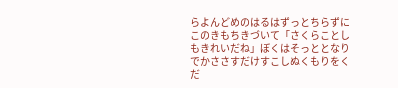らよんどめのはるはずっとちらずにこのきもちきづいて「さくらことしもきれいだね」ぼくはそっととなりでかささすだけすこしぬくもりをくだ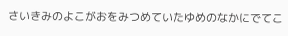さいきみのよこがおをみつめていたゆめのなかにでてこ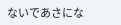ないであさにな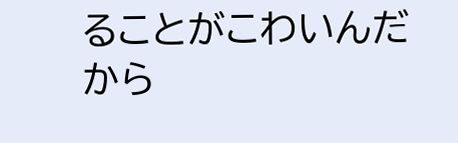ることがこわいんだから